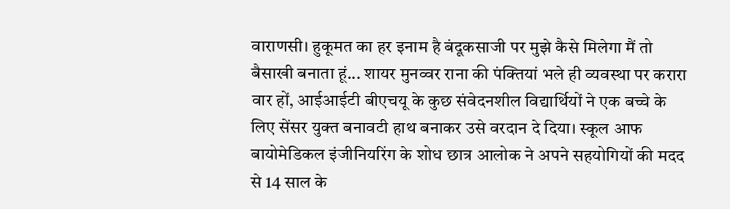वाराणसी। हुकूमत का हर इनाम है बंदूकसाजी पर मुझे कैसे मिलेगा मैं तो बैसाखी बनाता हूं... शायर मुनव्वर राना की पंक्तियां भले ही व्यवस्था पर करारा वार हों, आईआईटी बीएचयू के कुछ संवेदनशील विद्यार्थियों ने एक बच्चे के लिए सेंसर युक्त बनावटी हाथ बनाकर उसे वरदान दे दिया। स्कूल आफ बायोमेडिकल इंजीनियरिंग के शोध छात्र आलोक ने अपने सहयोगियों की मदद से 14 साल के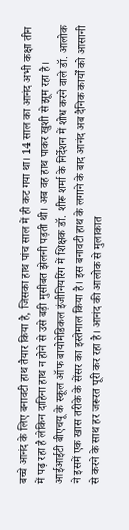बच्चे आनंद के लिए बनावटी हाथ तैयार किया है, जिसका हाथ पांच साल में ही कट गया था। 14 साल का आनंद अभी कक्षा तीन में पढ़ रहा है लेकिन दाहिना हाथ न होने से उसे बड़ी मुसीबत झेलनी पड़ती थी। अब वह हाथ पाकर खुशी से झूम रहा है।
आईआईटी बीएचयू के स्कूल ऑफ बायोमेडिकल इंजीनियरिंग में शिक्षक डॉ. शीरू शर्मा के निर्देशन में शोध करने वाले डॉ. आलोक ने इसमें एक खास तरीके के सेंसर का इस्तेमाल किया है। इस बनावटी हाथ के लगाने के बाद आनंद अब दैनिक कार्यों को आसानी से करने के साथ हर जरूरत पूरी कर रहा है। आनंद की आलोक से मुलाकात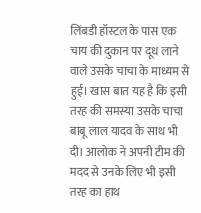लिंबडी हॉस्टल के पास एक चाय की दुकान पर दूध लाने वाले उसके चाचा के माध्यम से हुई। खास बात यह है कि इसी तरह की समस्या उसके चाचा बाबू लाल यादव के साथ भी दी। आलोक ने अपनी टीम की मदद से उनके लिए भी इसी तरह का हाथ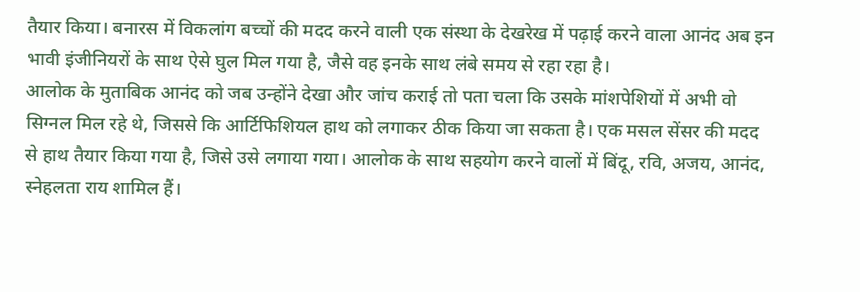तैयार किया। बनारस में विकलांग बच्चों की मदद करने वाली एक संस्था के देखरेख में पढ़ाई करने वाला आनंद अब इन भावी इंजीनियरों के साथ ऐसे घुल मिल गया है, जैसे वह इनके साथ लंबे समय से रहा रहा है।
आलोक के मुताबिक आनंद को जब उन्होंने देखा और जांच कराई तो पता चला कि उसके मांशपेशियों में अभी वो सिग्नल मिल रहे थे, जिससे कि आर्टिफिशियल हाथ को लगाकर ठीक किया जा सकता है। एक मसल सेंसर की मदद से हाथ तैयार किया गया है, जिसे उसे लगाया गया। आलोक के साथ सहयोग करने वालों में बिंदू, रवि, अजय, आनंद, स्नेहलता राय शामिल हैं।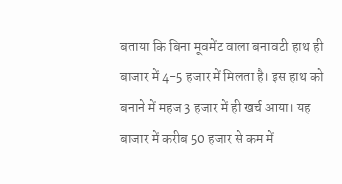बताया कि बिना मूवमेंट वाला बनावटी हाथ ही बाजार में 4-5 हजार में मिलता है। इस हाथ को बनाने में महज 3 हजार में ही खर्च आया। यह बाजार में करीब 50 हजार से कम में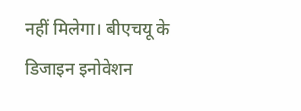नहीं मिलेगा। बीएचयू के डिजाइन इनोवेशन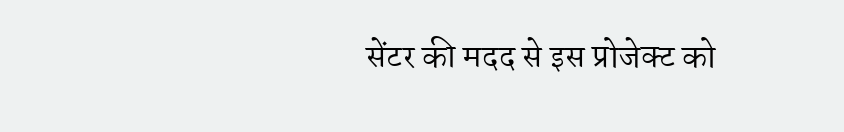सेंटर की मदद से इस प्रोजेक्ट को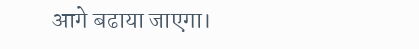आगे बढाया जाएगा।